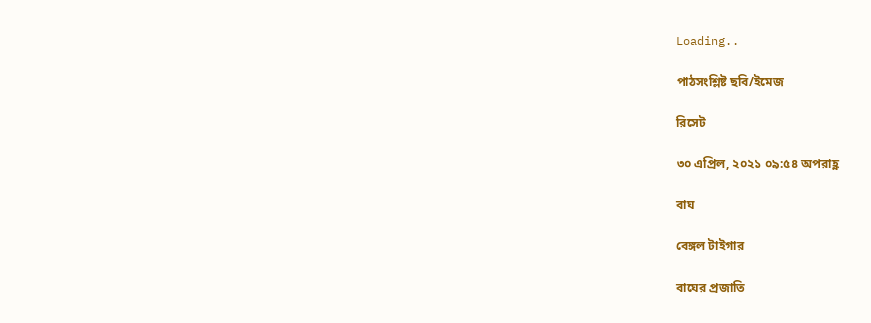Loading..

পাঠসংশ্লিষ্ট ছবি/ইমেজ

রিসেট

৩০ এপ্রিল, ২০২১ ০৯:৫৪ অপরাহ্ণ

বাঘ

বেঙ্গল টাইগার

বাঘের প্রজাতি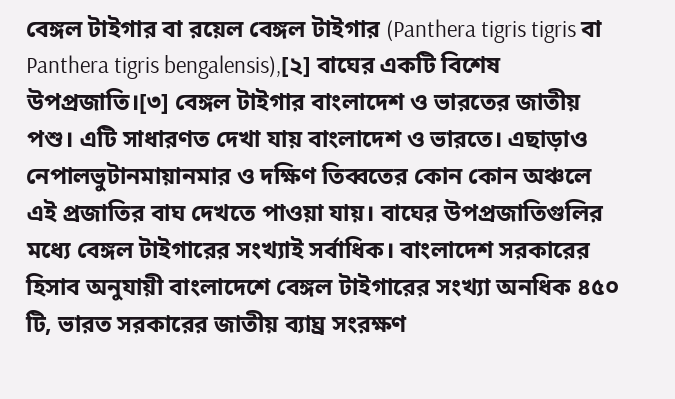বেঙ্গল টাইগার বা রয়েল বেঙ্গল টাইগার (Panthera tigris tigris বা Panthera tigris bengalensis),[২] বাঘের একটি বিশেষ উপপ্রজাতি।[৩] বেঙ্গল টাইগার বাংলাদেশ ও ভারতের জাতীয় পশু। এটি সাধারণত দেখা যায় বাংলাদেশ ও ভারতে। এছাড়াও নেপালভুটানমায়ানমার ও দক্ষিণ তিব্বতের কোন কোন অঞ্চলে এই প্রজাতির বাঘ দেখতে পাওয়া যায়। বাঘের উপপ্রজাতিগুলির মধ্যে বেঙ্গল টাইগারের সংখ্যাই সর্বাধিক। বাংলাদেশ সরকারের হিসাব অনুযায়ী বাংলাদেশে বেঙ্গল টাইগারের সংখ্যা অনধিক ৪৫০ টি, ভারত সরকারের জাতীয় ব্যাঘ্র সংরক্ষণ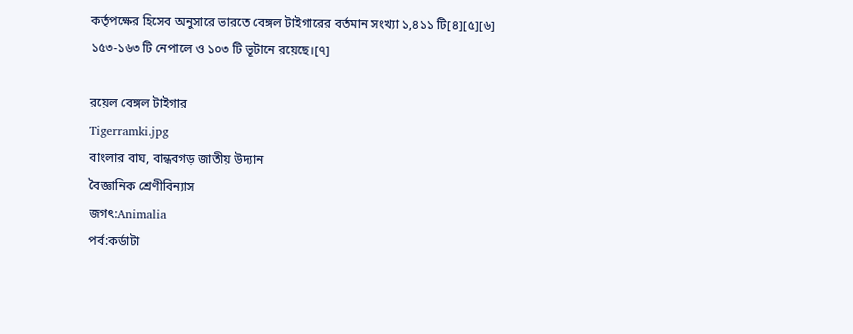কর্তৃপক্ষের হিসেব অনুসারে ভারতে বেঙ্গল টাইগারের বর্তমান সংখ্যা ১,৪১১ টি[৪][৫][৬] ১৫৩-১৬৩ টি নেপালে ও ১০৩ টি ভূটানে রয়েছে।[৭]

রয়েল বেঙ্গল টাইগার
Tigerramki.jpg
বাংলার বাঘ, বান্ধবগড় জাতীয় উদ্যান
বৈজ্ঞানিক শ্রেণীবিন্যাস
জগৎ:Animalia
পর্ব:কর্ডাটা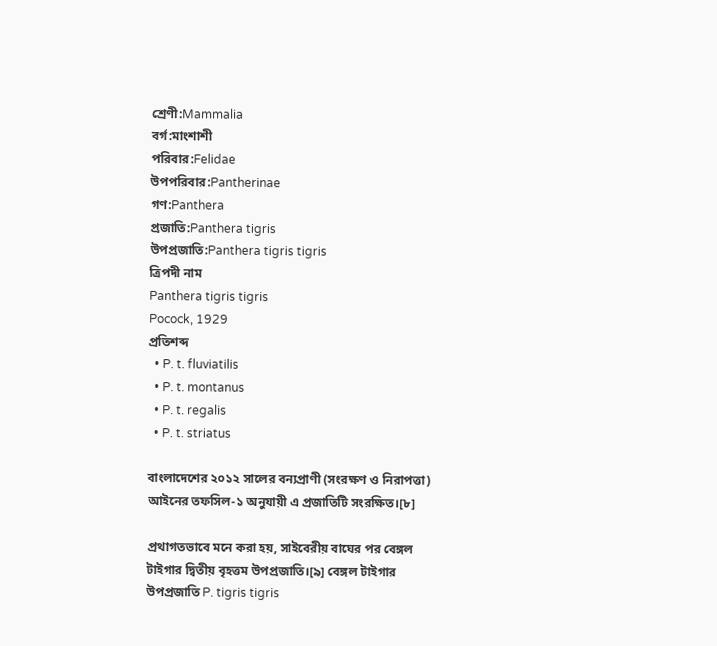শ্রেণী:Mammalia
বর্গ:মাংশাশী
পরিবার:Felidae
উপপরিবার:Pantherinae
গণ:Panthera
প্রজাতি:Panthera tigris
উপপ্রজাতি:Panthera tigris tigris
ত্রিপদী নাম
Panthera tigris tigris
Pocock, 1929
প্রতিশব্দ
  • P. t. fluviatilis
  • P. t. montanus
  • P. t. regalis
  • P. t. striatus

বাংলাদেশের ২০১২ সালের বন্যপ্রাণী (সংরক্ষণ ও নিরাপত্তা) আইনের তফসিল-১ অনুযায়ী এ প্রজাতিটি সংরক্ষিত।[৮]

প্রথাগতভাবে মনে করা হয়, সাইবেরীয় বাঘের পর বেঙ্গল টাইগার দ্বিতীয় বৃহত্তম উপপ্রজাতি।[৯] বেঙ্গল টাইগার উপপ্রজাতি P. tigris tigris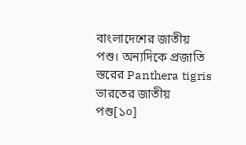বাংলাদেশের জাতীয় পশু। অন্যদিকে প্রজাতি স্তরের Panthera tigris ভারতের জাতীয় পশু[১০]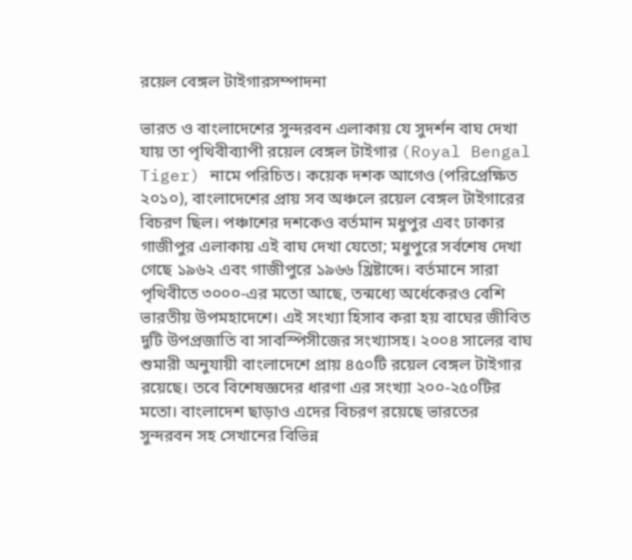রয়েল বেঙ্গল টাইগারসম্পাদনা

ভারত ও বাংলাদেশের সুন্দরবন এলাকায় যে সুদর্শন বাঘ দেখা যায় তা পৃথিবীব্যাপী রয়েল বেঙ্গল টাইগার (Royal Bengal Tiger) নামে পরিচিত। কয়েক দশক আগেও (পরিপ্রেক্ষিত ২০১০), বাংলাদেশের প্রায় সব অঞ্চলে রয়েল বেঙ্গল টাইগারের বিচরণ ছিল। পঞ্চাশের দশকেও বর্তমান মধুপুর এবং ঢাকার গাজীপুর এলাকায় এই বাঘ দেখা যেতো; মধুপুরে সর্বশেষ দেখা গেছে ১৯৬২ এবং গাজীপুরে ১৯৬৬ খ্রিষ্টাব্দে। বর্তমানে সারা পৃথিবীতে ৩০০০-এর মতো আছে, তন্মধ্যে অর্ধেকেরও বেশি ভারতীয় উপমহাদেশে। এই সংখ্যা হিসাব করা হয় বাঘের জীবিত দুটি উপপ্রজাতি বা সাবস্পিসীজের সংখ্যাসহ। ২০০৪ সালের বাঘ শুমারী অনুযায়ী বাংলাদেশে প্রায় ৪৫০টি রয়েল বেঙ্গল টাইগার রয়েছে। তবে বিশেষজ্ঞদের ধারণা এর সংখ্যা ২০০-২৫০টির মতো। বাংলাদেশ ছাড়াও এদের বিচরণ রয়েছে ভারতের সুন্দরবন সহ সেখানের বিভিন্ন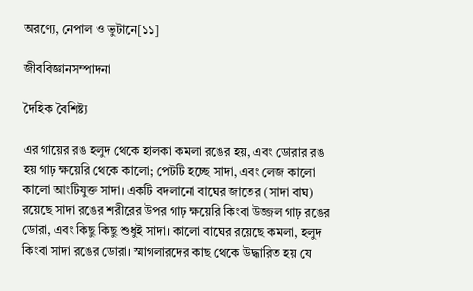অরণ্যে, নেপাল ও ভুটানে[১১]

জীববিজ্ঞানসম্পাদনা

দৈহিক বৈশিষ্ট্য

এর গায়ের রঙ হলুদ থেকে হালকা কমলা রঙের হয়, এবং ডোরার রঙ হয় গাঢ় ক্ষয়েরি থেকে কালো; পেটটি হচ্ছে সাদা, এবং লেজ কালো কালো আংটিযুক্ত সাদা। একটি বদলানো বাঘের জাতের (সাদা বাঘ) রয়েছে সাদা রঙের শরীরের উপর গাঢ় ক্ষয়েরি কিংবা উজ্জল গাঢ় রঙের ডোরা, এবং কিছু কিছু শুধুই সাদা। কালো বাঘের রয়েছে কমলা, হলুদ কিংবা সাদা রঙের ডোরা। স্মাগলারদের কাছ থেকে উদ্ধারিত হয় যে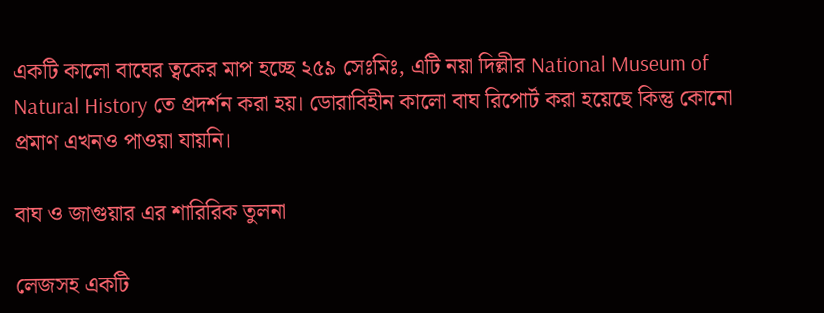একটি কালো বাঘের ত্বকের মাপ হচ্ছে ২৫৯ সেঃমিঃ, এটি নয়া দিল্লীর National Museum of Natural History তে প্রদর্শন করা হয়। ডোরাবিহীন কালো বাঘ রিপোর্ট করা হয়েছে কিন্তু কোনো প্রমাণ এখনও পাওয়া যায়নি।

বাঘ ও জাগুয়ার এর শারিরিক তুলনা

লেজসহ একটি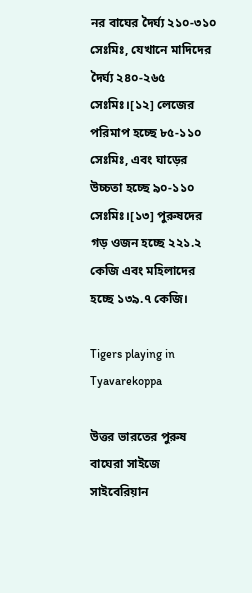নর বাঘের দৈর্ঘ্য ২১০-৩১০ সেঃমিঃ, যেখানে মাদিদের দৈর্ঘ্য ২৪০-২৬৫ সেঃমিঃ।[১২] লেজের পরিমাপ হচ্ছে ৮৫-১১০ সেঃমিঃ, এবং ঘাড়ের উচ্চতা হচ্ছে ৯০-১১০ সেঃমিঃ।[১৩] পুরুষদের গড় ওজন হচ্ছে ২২১.২ কেজি এবং মহিলাদের হচ্ছে ১৩৯.৭ কেজি।

Tigers playing in Tyavarekoppa

উত্তর ভারতের পুরুষ বাঘেরা সাইজে সাইবেরিয়ান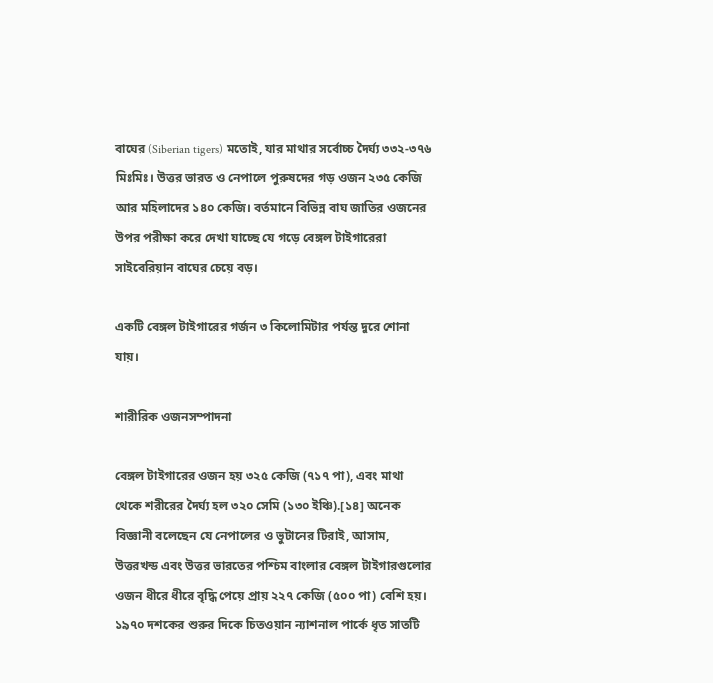বাঘের (Siberian tigers) মতোই, যার মাথার সর্বোচ্চ দৈর্ঘ্য ৩৩২-৩৭৬ মিঃমিঃ। উত্তর ভারত ও নেপালে পুরুষদের গড় ওজন ২৩৫ কেজি আর মহিলাদের ১৪০ কেজি। বর্তমানে বিভিন্ন বাঘ জাতির ওজনের উপর পরীক্ষা করে দেখা যাচ্ছে যে গড়ে বেঙ্গল টাইগারেরা সাইবেরিয়ান বাঘের চেয়ে বড়।

একটি বেঙ্গল টাইগারের গর্জন ৩ কিলোমিটার পর্যন্ত দুরে শোনা যায়।

শারীরিক ওজনসম্পাদনা

বেঙ্গল টাইগারের ওজন হয় ৩২৫ কেজি (৭১৭ পা), এবং মাথা থেকে শরীরের দৈর্ঘ্য হল ৩২০ সেমি (১৩০ ইঞ্চি).[১৪] অনেক বিজ্ঞানী বলেছেন যে নেপালের ও ভুটানের টিরাই, আসাম, উত্তরখন্ড এবং উত্তর ভারতের পশ্চিম বাংলার বেঙ্গল টাইগারগুলোর ওজন ধীরে ধীরে বৃদ্ধি পেয়ে প্রায় ২২৭ কেজি (৫০০ পা) বেশি হয়। ১৯৭০ দশকের শুরুর দিকে চিতওয়ান ন্যাশনাল পার্কে ধৃত সাতটি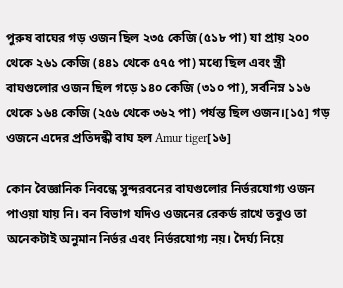পুরুষ বাঘের গড় ওজন ছিল ২৩৫ কেজি (৫১৮ পা) যা প্রায় ২০০ থেকে ২৬১ কেজি (৪৪১ থেকে ৫৭৫ পা) মধ্যে ছিল এবং স্ত্রী বাঘগুলোর ওজন ছিল গড়ে ১৪০ কেজি (৩১০ পা), সর্বনিম্ন ১১৬ থেকে ১৬৪ কেজি (২৫৬ থেকে ৩৬২ পা) পর্যন্ত ছিল ওজন।[১৫] গড় ওজনে এদের প্রতিদন্ধী বাঘ হল Amur tiger[১৬]

কোন বৈজ্ঞানিক নিবন্ধে সুন্দরবনের বাঘগুলোর নির্ভরযোগ্য ওজন পাওয়া যায় নি। বন বিভাগ যদিও ওজনের রেকর্ড রাখে তবুও তা অনেকটাই অনুমান নির্ভর এবং নির্ভরযোগ্য নয়। দৈর্ঘ্য নিয়ে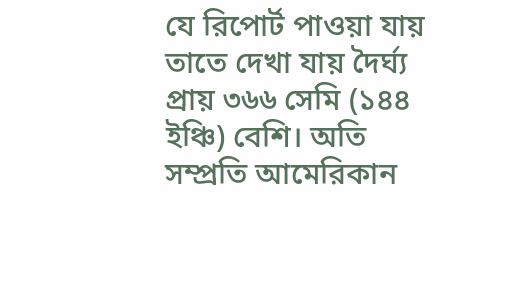যে রিপোর্ট পাওয়া যায় তাতে দেখা যায় দৈর্ঘ্য প্রায় ৩৬৬ সেমি (১৪৪ ইঞ্চি) বেশি। অতি সম্প্রতি আমেরিকান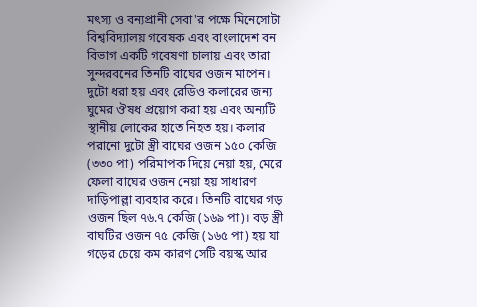মৎস্য ও বন্যপ্রানী সেবা'র পক্ষে মিনেসোটা বিশ্ববিদ্যালয় গবেষক এবং বাংলাদেশ বন বিভাগ একটি গবেষণা চালায় এবং তারা সুন্দরবনের তিনটি বাঘের ওজন মাপেন। দুটো ধরা হয় এবং রেডিও কলারের জন্য ঘুমের ঔষধ প্রয়োগ করা হয় এবং অন্যটি স্থানীয় লোকের হাতে নিহত হয়। কলার পরানো দুটো স্ত্রী বাঘের ওজন ১৫০ কেজি (৩৩০ পা) পরিমাপক দিয়ে নেয়া হয়, মেরে ফেলা বাঘের ওজন নেয়া হয় সাধারণ দাড়িপাল্লা ব্যবহার করে। তিনটি বাঘের গড় ওজন ছিল ৭৬.৭ কেজি (১৬৯ পা)। বড় স্ত্রী বাঘটির ওজন ৭৫ কেজি (১৬৫ পা) হয় যা গড়ের চেয়ে কম কারণ সেটি বয়স্ক আর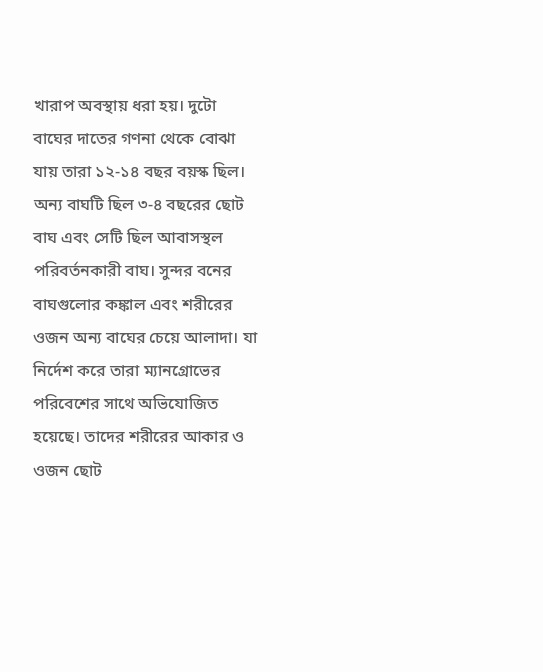খারাপ অবস্থায় ধরা হয়। দুটো বাঘের দাতের গণনা থেকে বোঝা যায় তারা ১২-১৪ বছর বয়স্ক ছিল। অন্য বাঘটি ছিল ৩-৪ বছরের ছোট বাঘ এবং সেটি ছিল আবাসস্থল পরিবর্তনকারী বাঘ। সুন্দর বনের বাঘগুলোর কঙ্কাল এবং শরীরের ওজন অন্য বাঘের চেয়ে আলাদা। যা নির্দেশ করে তারা ম্যানগ্রোভের পরিবেশের সাথে অভিযোজিত হয়েছে। তাদের শরীরের আকার ও ওজন ছোট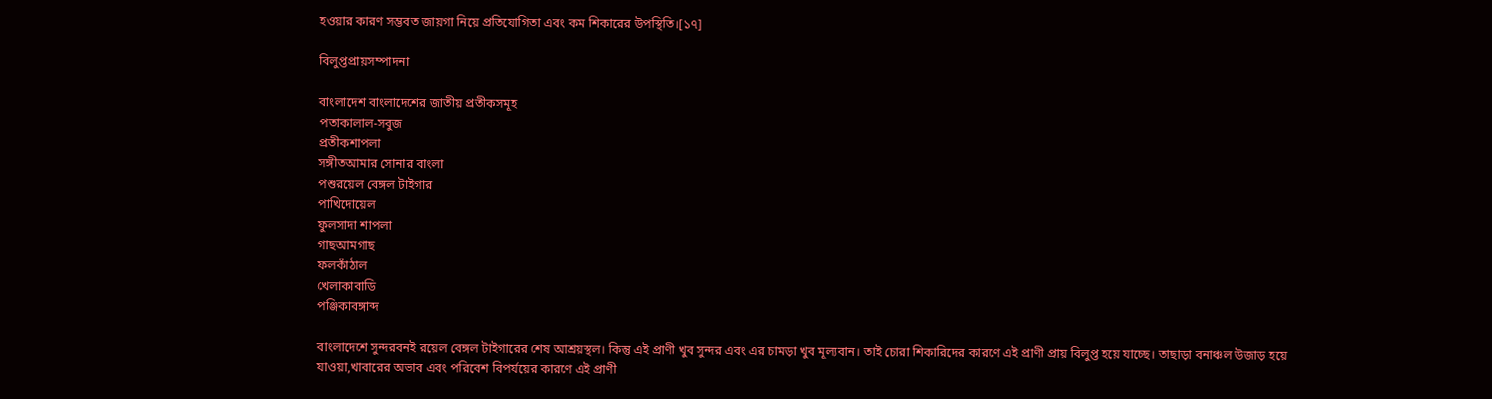হওয়ার কারণ সম্ভবত জায়গা নিয়ে প্রতিযোগিতা এবং কম শিকারের উপস্থিতি।[১৭]

বিলুপ্তপ্রায়সম্পাদনা

বাংলাদেশ বাংলাদেশের জাতীয় প্রতীকসমূহ
পতাকালাল-সবুজ
প্রতীকশাপলা
সঙ্গীতআমার সোনার বাংলা
পশুরয়েল বেঙ্গল টাইগার
পাখিদোয়েল
ফুলসাদা শাপলা
গাছআমগাছ
ফলকাঁঠাল
খেলাকাবাডি
পঞ্জিকাবঙ্গাব্দ

বাংলাদেশে সুন্দরবনই রয়েল বেঙ্গল টাইগারের শেষ আশ্রয়স্থল। কিন্তু এই প্রাণী খুব সুন্দর এবং এর চামড়া খুব মূল্যবান। তাই চোরা শিকারিদের কারণে এই প্রাণী প্রায় বিলুপ্ত হয়ে যাচ্ছে। তাছাড়া বনাঞ্চল উজাড় হয়ে যাওয়া,খাবারের অভাব এবং পরিবেশ বিপর্যয়ের কারণে এই প্রাণী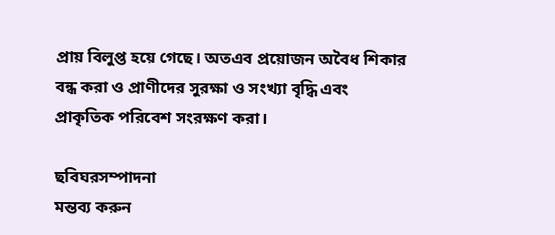প্রায় বিলুপ্ত হয়ে গেছে। অতএব প্রয়োজন অবৈধ শিকার বন্ধ করা ও প্রাণীদের সুরক্ষা ও সংখ্যা বৃদ্ধি এবং প্রাকৃতিক পরিবেশ সংরক্ষণ করা।

ছবিঘরসম্পাদনা
মন্তব্য করুন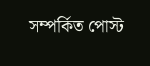সম্পর্কিত পোস্ট